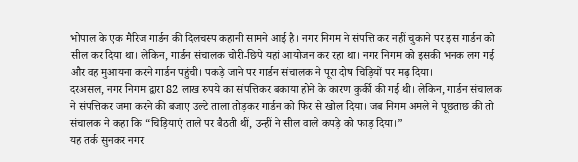भोपाल के एक मैरिज गार्डन की दिलचस्प कहानी सामने आई है। नगर निगम ने संपत्ति कर नहीं चुकाने पर इस गार्डन को सील कर दिया था। लेकिन, गार्डन संचालक चोरी-छिपे यहां आयोजन कर रहा था। नगर निगम को इसकी भनक लग गई और वह मुआयना करने गार्डन पहुंची। पकड़े जाने पर गार्डन संचालक ने पूरा दोष चिड़ियों पर मढ़ दिया।
दरअसल, नगर निगम द्वारा 82 लाख रुपये का संपत्तिकर बकाया होने के कारण कुर्की की गई थी। लेकिन, गार्डन संचालक ने संपत्तिकर जमा करने की बजाए उल्टे ताला तोड़कर गार्डन को फिर से खोल दिया। जब निगम अमले ने पूछताछ की तो संचालक ने कहा कि “चिड़ियाएं ताले पर बैठती थीं, उन्हीं ने सील वाले कपड़े को फाड़ दिया।”
यह तर्क सुनकर नगर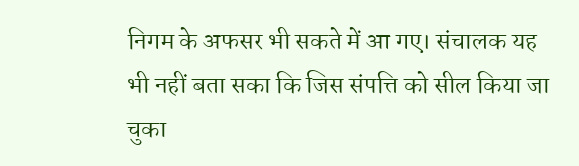निगम के अफसर भी सकते में आ गए। संचालक यह भी नहीं बता सका कि जिस संपत्ति को सील किया जा चुका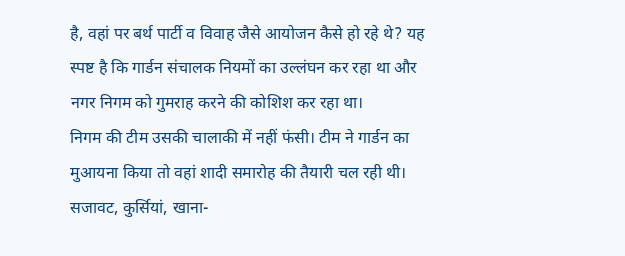है, वहां पर बर्थ पार्टी व विवाह जैसे आयोजन कैसे हो रहे थे? यह स्पष्ट है कि गार्डन संचालक नियमों का उल्लंघन कर रहा था और नगर निगम को गुमराह करने की कोशिश कर रहा था।
निगम की टीम उसकी चालाकी में नहीं फंसी। टीम ने गार्डन का मुआयना किया तो वहां शादी समारोह की तैयारी चल रही थी। सजावट, कुर्सियां, खाना-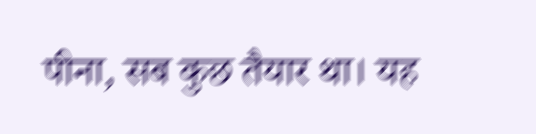पीना, सब कुछ तैयार था। यह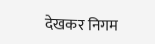देखकर निगम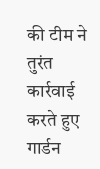की टीम ने तुरंत कार्रवाई करते हुए गार्डन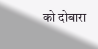को दोबारा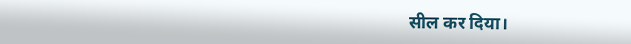सील कर दिया।